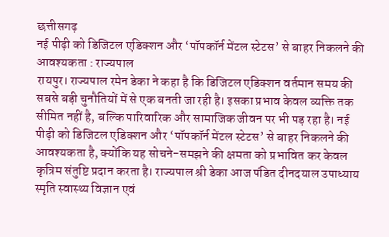छत्तीसगढ़
नई पीढ़ी को डिजिटल एडिक्शन और ‘पॉपकॉर्न मेंटल स्टेटस’ से बाहर निकलने की आवश्यकता : राज्यपाल
रायपुर। राज्यपाल रमेन डेका ने कहा है कि डिजिटल एडिक्शन वर्तमान समय की सबसे बड़ी चुनौतियों में से एक बनती जा रही है। इसका प्रभाव केवल व्यक्ति तक सीमित नहीं है, बल्कि पारिवारिक और सामाजिक जीवन पर भी पड़ रहा है। नई पीढ़ी को डिजिटल एडिक्शन और ‘पॉपकॉर्न मेंटल स्टेटस’ से बाहर निकलने की आवश्यकता है, क्योंकि यह सोचने-समझने की क्षमता को प्रभावित कर केवल कृत्रिम संतुष्टि प्रदान करता है। राज्यपाल श्री डेका आज पंडित दीनदयाल उपाध्याय स्मृति स्वास्थ्य विज्ञान एवं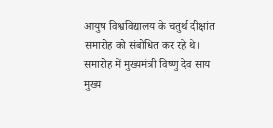आयुष विश्वविद्यालय के चतुर्थ दीक्षांत समारोह को संबोधित कर रहे थे। समारोह में मुख्यमंत्री विष्णु देव साय मुख्य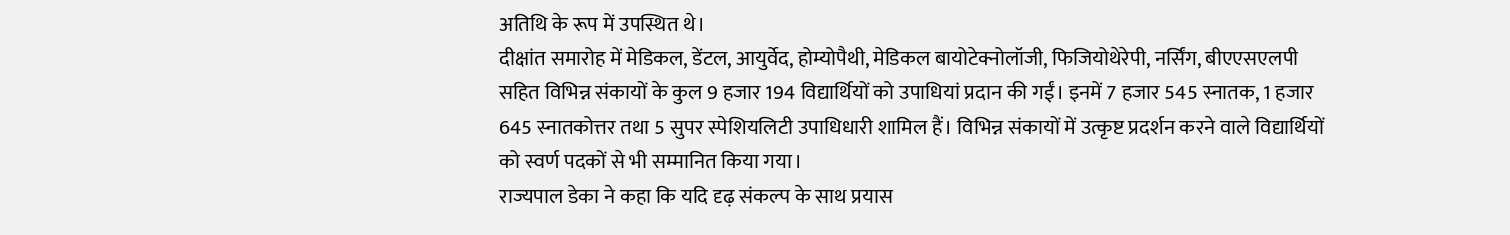अतिथि के रूप में उपस्थित थे।
दीक्षांत समारोह में मेडिकल, डेंटल, आयुर्वेद, होम्योपैथी, मेडिकल बायोटेक्नोलॉजी, फिजियोथेरेपी, नर्सिंग, बीएएसएलपी सहित विभिन्न संकायों के कुल 9 हजार 194 विद्यार्थियों को उपाधियां प्रदान की गईं। इनमें 7 हजार 545 स्नातक, 1 हजार 645 स्नातकोत्तर तथा 5 सुपर स्पेशियलिटी उपाधिधारी शामिल हैं। विभिन्न संकायों में उत्कृष्ट प्रदर्शन करने वाले विद्यार्थियों को स्वर्ण पदकों से भी सम्मानित किया गया।
राज्यपाल डेका ने कहा कि यदि दृढ़ संकल्प के साथ प्रयास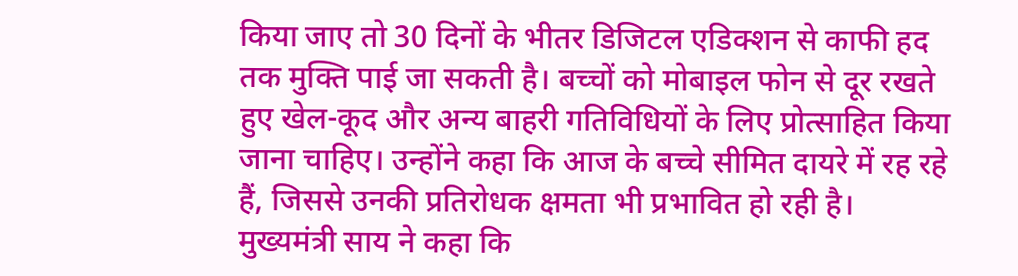किया जाए तो 30 दिनों के भीतर डिजिटल एडिक्शन से काफी हद तक मुक्ति पाई जा सकती है। बच्चों को मोबाइल फोन से दूर रखते हुए खेल-कूद और अन्य बाहरी गतिविधियों के लिए प्रोत्साहित किया जाना चाहिए। उन्होंने कहा कि आज के बच्चे सीमित दायरे में रह रहे हैं, जिससे उनकी प्रतिरोधक क्षमता भी प्रभावित हो रही है।
मुख्यमंत्री साय ने कहा कि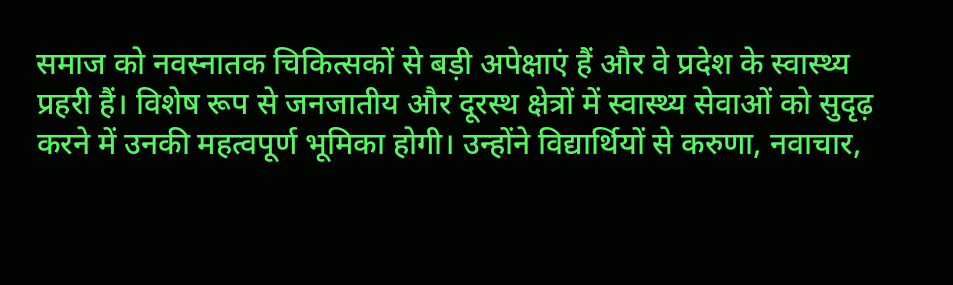समाज को नवस्नातक चिकित्सकों से बड़ी अपेक्षाएं हैं और वे प्रदेश के स्वास्थ्य प्रहरी हैं। विशेष रूप से जनजातीय और दूरस्थ क्षेत्रों में स्वास्थ्य सेवाओं को सुदृढ़ करने में उनकी महत्वपूर्ण भूमिका होगी। उन्होंने विद्यार्थियों से करुणा, नवाचार,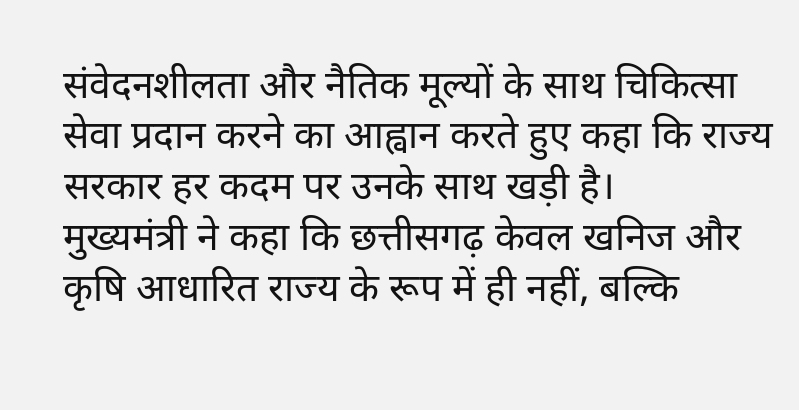संवेदनशीलता और नैतिक मूल्यों के साथ चिकित्सा सेवा प्रदान करने का आह्वान करते हुए कहा कि राज्य सरकार हर कदम पर उनके साथ खड़ी है।
मुख्यमंत्री ने कहा कि छत्तीसगढ़ केवल खनिज और कृषि आधारित राज्य के रूप में ही नहीं, बल्कि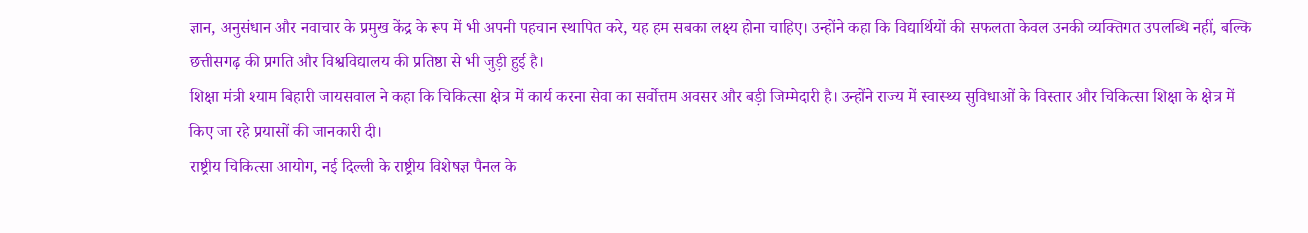ज्ञान, अनुसंधान और नवाचार के प्रमुख केंद्र के रूप में भी अपनी पहचान स्थापित करे, यह हम सबका लक्ष्य होना चाहिए। उन्होंने कहा कि विद्यार्थियों की सफलता केवल उनकी व्यक्तिगत उपलब्धि नहीं, बल्कि छत्तीसगढ़ की प्रगति और विश्वविद्यालय की प्रतिष्ठा से भी जुड़ी हुई है।
शिक्षा मंत्री श्याम बिहारी जायसवाल ने कहा कि चिकित्सा क्षेत्र में कार्य करना सेवा का सर्वोत्तम अवसर और बड़ी जिम्मेदारी है। उन्होंने राज्य में स्वास्थ्य सुविधाओं के विस्तार और चिकित्सा शिक्षा के क्षेत्र में किए जा रहे प्रयासों की जानकारी दी।
राष्ट्रीय चिकित्सा आयोग, नई दिल्ली के राष्ट्रीय विशेषज्ञ पैनल के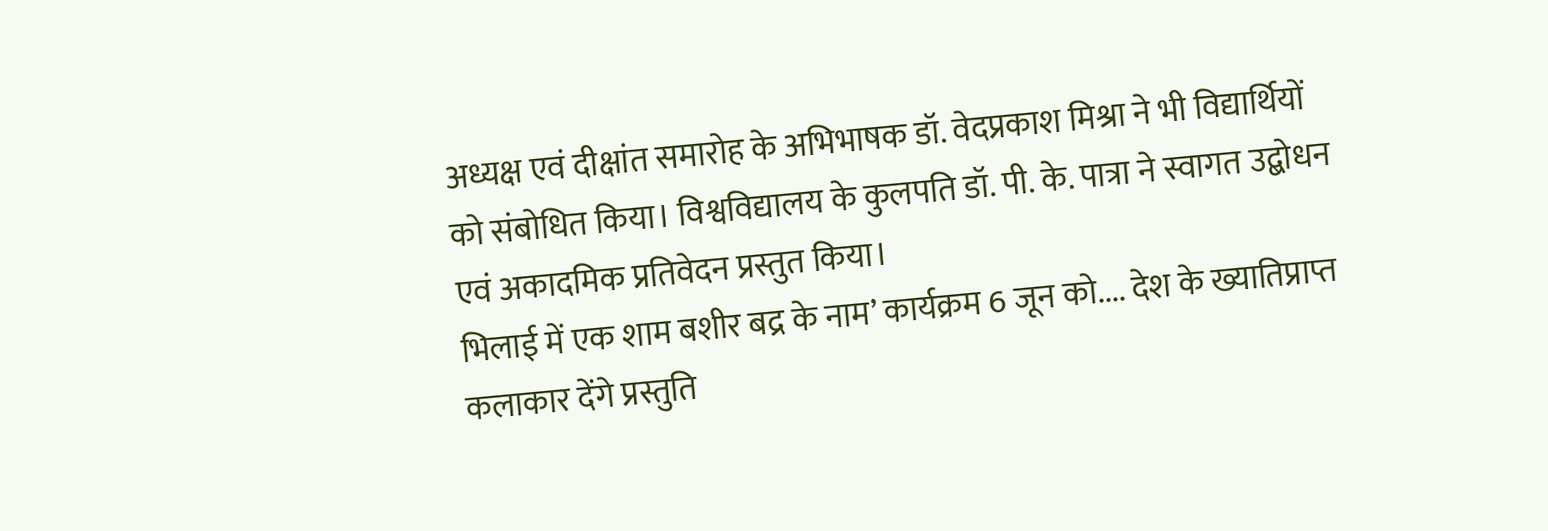अध्यक्ष एवं दीक्षांत समारोह के अभिभाषक डॉ. वेदप्रकाश मिश्रा ने भी विद्यार्थियों को संबोधित किया। विश्वविद्यालय के कुलपति डॉ. पी. के. पात्रा ने स्वागत उद्बोधन एवं अकादमिक प्रतिवेदन प्रस्तुत किया।
भिलाई में एक शाम बशीर बद्र के नाम’ कार्यक्रम 6 जून को.... देश के ख्यातिप्राप्त कलाकार देंगे प्रस्तुति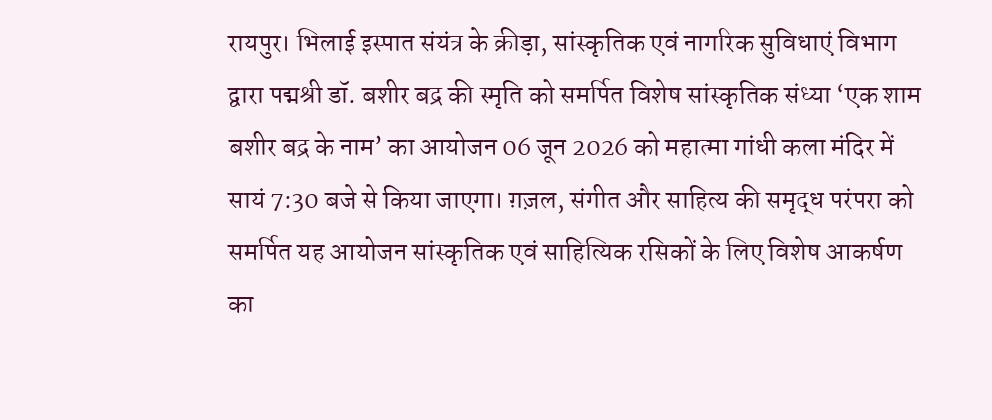रायपुर। भिलाई इस्पात संयंत्र के क्रीड़ा, सांस्कृतिक एवं नागरिक सुविधाएं विभाग द्वारा पद्मश्री डॉ. बशीर बद्र की स्मृति को समर्पित विशेष सांस्कृतिक संध्या ‘एक शाम बशीर बद्र के नाम’ का आयोजन 06 जून 2026 को महात्मा गांधी कला मंदिर में सायं 7:30 बजे से किया जाएगा। ग़ज़ल, संगीत और साहित्य की समृद्ध परंपरा को समर्पित यह आयोजन सांस्कृतिक एवं साहित्यिक रसिकों के लिए विशेष आकर्षण का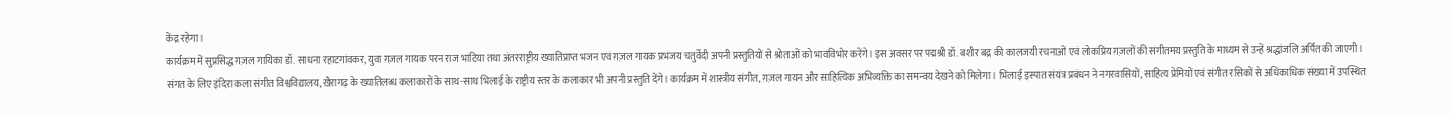केंद्र रहेगा।
कार्यक्रम में सुप्रसिद्ध ग़ज़ल गायिका डॉ. साधना रहाटगांवकर, युवा ग़ज़ल गायक परन राज भाटिया तथा अंतरराष्ट्रीय ख्यातिप्राप्त भजन एवं ग़ज़ल गायक प्रभंजय चतुर्वेदी अपनी प्रस्तुतियों से श्रोताओं को भावविभोर करेंगे। इस अवसर पर पद्मश्री डॉ. बशीर बद्र की कालजयी रचनाओं एवं लोकप्रिय ग़ज़लों की संगीतमय प्रस्तुति के माध्यम से उन्हें श्रद्धांजलि अर्पित की जाएगी।
संगत के लिए इंदिरा कला संगीत विश्वविद्यालय, खैरागढ़ के ख्यातिलब्ध कलाकारों के साथ-साथ भिलाई के राष्ट्रीय स्तर के कलाकार भी अपनी प्रस्तुति देंगे। कार्यक्रम में शास्त्रीय संगीत, ग़ज़ल गायन और साहित्यिक अभिव्यक्ति का समन्वय देखने को मिलेगा। भिलाई इस्पात संयंत्र प्रबंधन ने नगरवासियों, साहित्य प्रेमियों एवं संगीत रसिकों से अधिकाधिक संख्या में उपस्थित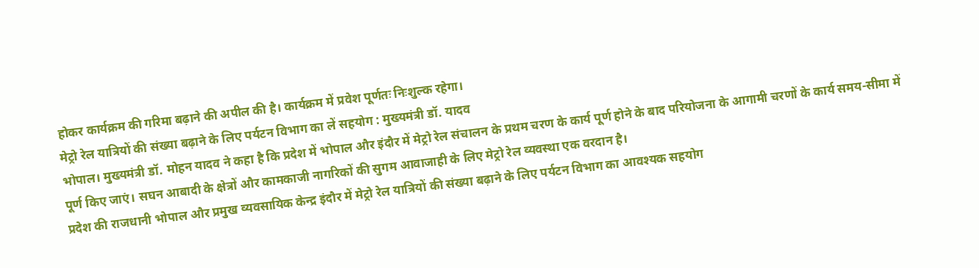होकर कार्यक्रम की गरिमा बढ़ाने की अपील की है। कार्यक्रम में प्रवेश पूर्णतः निःशुल्क रहेगा।
मेट्रो रेल यात्रियों की संख्या बढ़ाने के लिए पर्यटन विभाग का लें सहयोग : मुख्यमंत्री डॉ. यादव
भोपाल। मुख्यमंत्री डॉ. मोहन यादव ने कहा है कि प्रदेश में भोपाल और इंदौर में मेट्रो रेल संचालन के प्रथम चरण के कार्य पूर्ण होने के बाद परियोजना के आगामी चरणों के कार्य समय-सीमा में पूर्ण किए जाएं। सघन आबादी के क्षेत्रों और कामकाजी नागरिकों की सुगम आवाजाही के लिए मेट्रो रेल व्यवस्था एक वरदान है।
प्रदेश की राजधानी भोपाल और प्रमुख व्यवसायिक केन्द्र इंदौर में मेट्रो रेल यात्रियों की संख्या बढ़ाने के लिए पर्यटन विभाग का आवश्यक सहयोग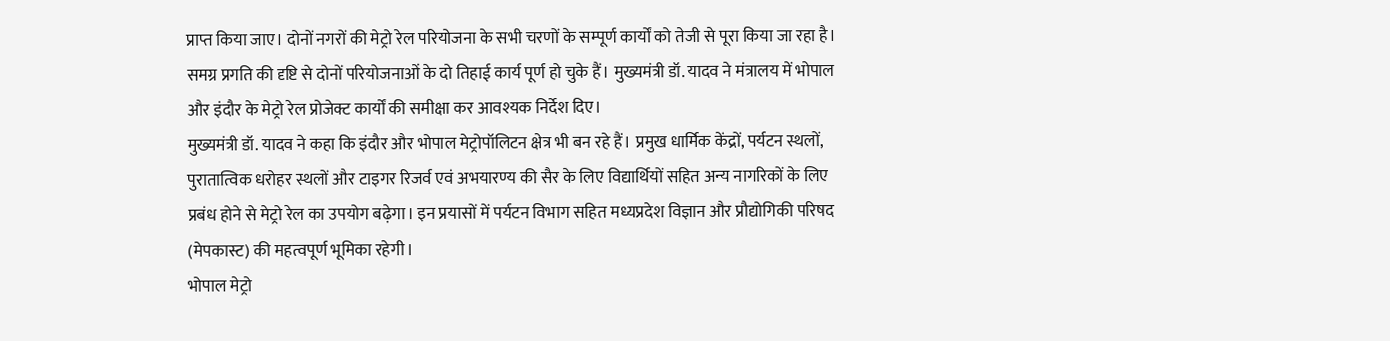प्राप्त किया जाए। दोनों नगरों की मेट्रो रेल परियोजना के सभी चरणों के सम्पूर्ण कार्यों को तेजी से पूरा किया जा रहा है। समग्र प्रगति की दृष्टि से दोनों परियोजनाओं के दो तिहाई कार्य पूर्ण हो चुके हैं। मुख्यमंत्री डॉ. यादव ने मंत्रालय में भोपाल और इंदौर के मेट्रो रेल प्रोजेक्ट कार्यों की समीक्षा कर आवश्यक निर्देश दिए।
मुख्यमंत्री डॉ. यादव ने कहा कि इंदौर और भोपाल मेट्रोपॉलिटन क्षेत्र भी बन रहे हैं। प्रमुख धार्मिक केंद्रों, पर्यटन स्थलों, पुरातात्विक धरोहर स्थलों और टाइगर रिजर्व एवं अभयारण्य की सैर के लिए विद्यार्थियों सहित अन्य नागरिकों के लिए प्रबंध होने से मेट्रो रेल का उपयोग बढ़ेगा। इन प्रयासों में पर्यटन विभाग सहित मध्यप्रदेश विज्ञान और प्रौद्योगिकी परिषद (मेपकास्ट) की महत्वपूर्ण भूमिका रहेगी।
भोपाल मेट्रो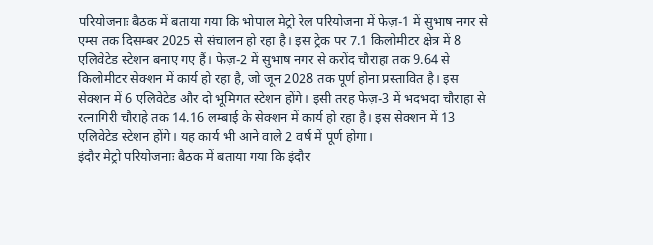परियोजनाः बैठक में बताया गया कि भोपाल मेट्रो रेल परियोजना में फेज़-1 में सुभाष नगर से एम्स तक दिसम्बर 2025 से संचालन हो रहा है। इस ट्रेक पर 7.1 किलोमीटर क्षेत्र में 8 एलिवेटेड स्टेशन बनाए गए हैं। फेज़-2 में सुभाष नगर से करोंद चौराहा तक 9.64 से किलोमीटर सेक्शन में कार्य हो रहा है, जो जून 2028 तक पूर्ण होना प्रस्तावित है। इस सेक्शन में 6 एलिवेटेड और दो भूमिगत स्टेशन होंगे। इसी तरह फेज़-3 में भदभदा चौराहा से रत्नागिरी चौराहे तक 14.16 लम्बाई के सेक्शन में कार्य हो रहा है। इस सेक्शन में 13 एलिवेटेड स्टेशन होंगे। यह कार्य भी आने वाले 2 वर्ष में पूर्ण होगा।
इंदौर मेट्रो परियोजनाः बैठक में बताया गया कि इंदौर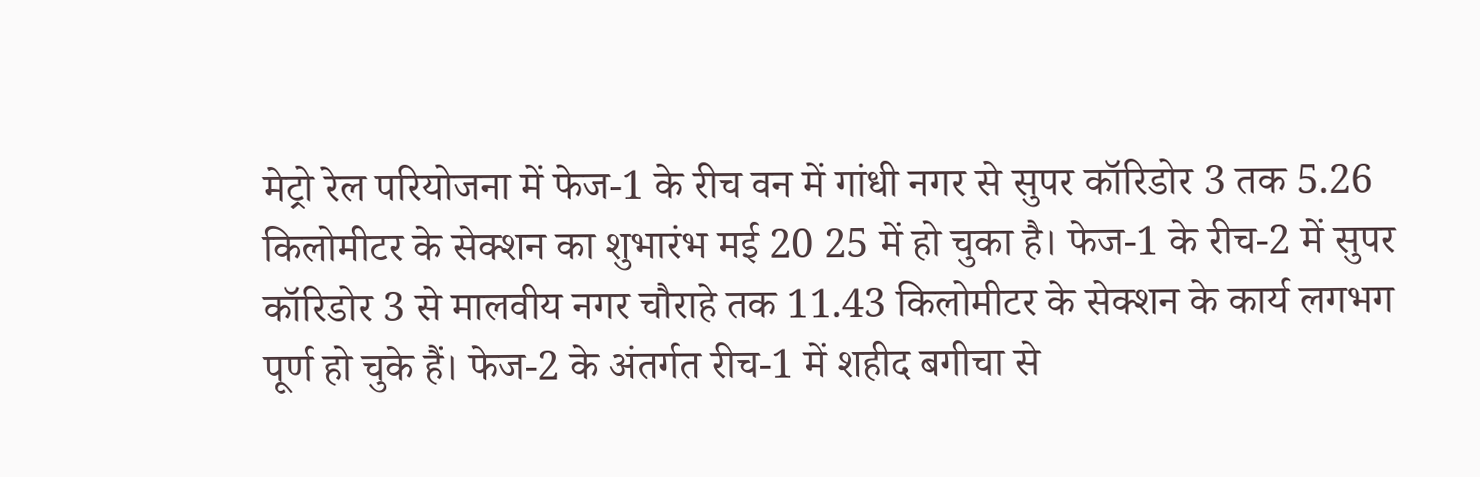मेट्रो रेल परियोजना में फेज-1 के रीच वन में गांधी नगर से सुपर कॉरिडोर 3 तक 5.26 किलोमीटर के सेक्शन का शुभारंभ मई 20 25 में हो चुका है। फेज-1 के रीच-2 में सुपर कॉरिडोर 3 से मालवीय नगर चौराहे तक 11.43 किलोमीटर के सेक्शन के कार्य लगभग पूर्ण हो चुके हैं। फेज-2 के अंतर्गत रीच-1 में शहीद बगीचा से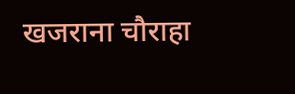खजराना चौराहा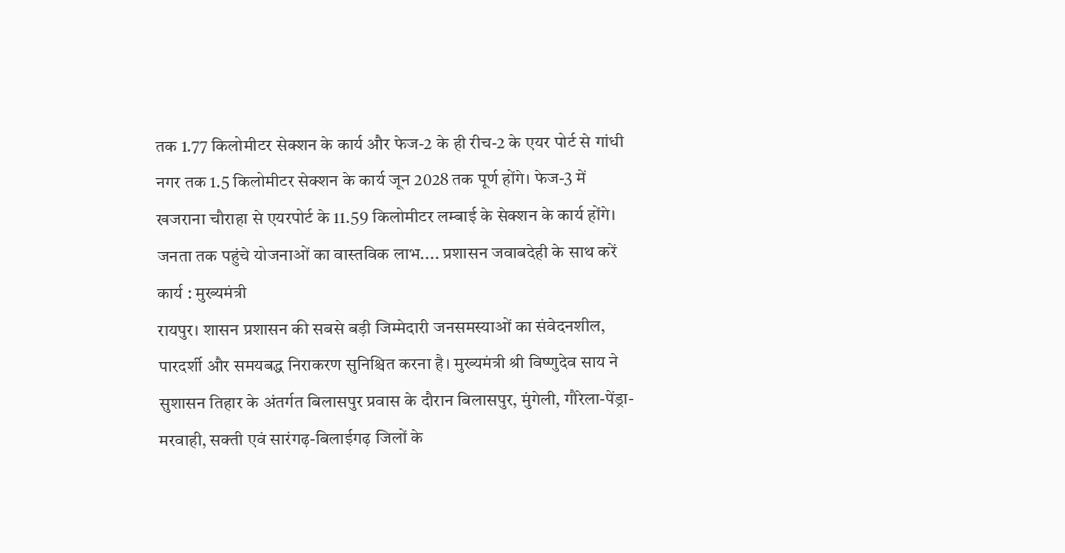तक 1.77 किलोमीटर सेक्शन के कार्य और फेज-2 के ही रीच-2 के एयर पोर्ट से गांधी नगर तक 1.5 किलोमीटर सेक्शन के कार्य जून 2028 तक पूर्ण होंगे। फेज-3 में खजराना चौराहा से एयरपोर्ट के 11.59 किलोमीटर लम्बाई के सेक्शन के कार्य होंगे।
जनता तक पहुंचे योजनाओं का वास्तविक लाभ.... प्रशासन जवाबदेही के साथ करें कार्य : मुख्यमंत्री
रायपुर। शासन प्रशासन की सबसे बड़ी जिम्मेदारी जनसमस्याओं का संवेदनशील, पारदर्शी और समयबद्ध निराकरण सुनिश्चित करना है। मुख्यमंत्री श्री विष्णुदेव साय ने सुशासन तिहार के अंतर्गत बिलासपुर प्रवास के दौरान बिलासपुर, मुंगेली, गौरेला-पेंड्रा-मरवाही, सक्ती एवं सारंगढ़-बिलाईगढ़ जिलों के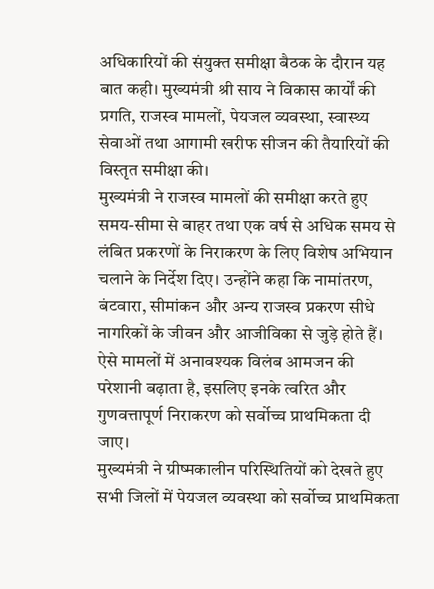अधिकारियों की संयुक्त समीक्षा बैठक के दौरान यह बात कही। मुख्यमंत्री श्री साय ने विकास कार्यों की प्रगति, राजस्व मामलों, पेयजल व्यवस्था, स्वास्थ्य सेवाओं तथा आगामी खरीफ सीजन की तैयारियों की विस्तृत समीक्षा की।
मुख्यमंत्री ने राजस्व मामलों की समीक्षा करते हुए समय-सीमा से बाहर तथा एक वर्ष से अधिक समय से लंबित प्रकरणों के निराकरण के लिए विशेष अभियान चलाने के निर्देश दिए। उन्होंने कहा कि नामांतरण, बंटवारा, सीमांकन और अन्य राजस्व प्रकरण सीधे नागरिकों के जीवन और आजीविका से जुड़े होते हैं। ऐसे मामलों में अनावश्यक विलंब आमजन की परेशानी बढ़ाता है, इसलिए इनके त्वरित और गुणवत्तापूर्ण निराकरण को सर्वोच्च प्राथमिकता दी जाए।
मुख्यमंत्री ने ग्रीष्मकालीन परिस्थितियों को देखते हुए सभी जिलों में पेयजल व्यवस्था को सर्वोच्च प्राथमिकता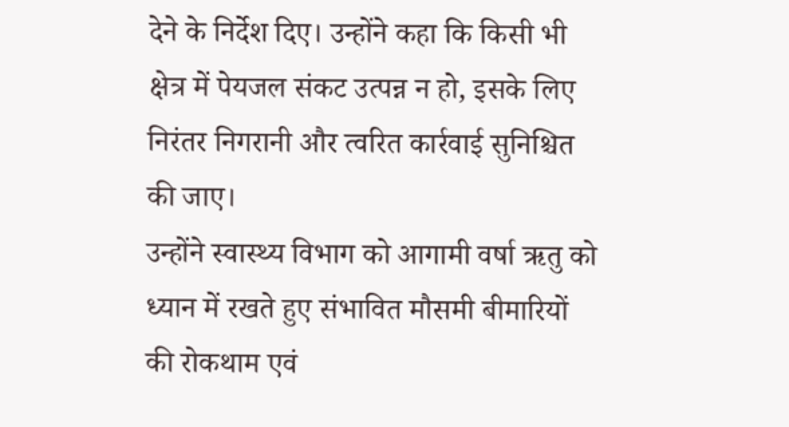देने के निर्देश दिए। उन्होंने कहा कि किसी भी क्षेत्र में पेयजल संकट उत्पन्न न हो, इसके लिए निरंतर निगरानी और त्वरित कार्रवाई सुनिश्चित की जाए।
उन्होंने स्वास्थ्य विभाग को आगामी वर्षा ऋतु को ध्यान में रखते हुए संभावित मौसमी बीमारियों की रोकथाम एवं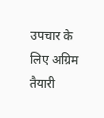उपचार के लिए अग्रिम तैयारी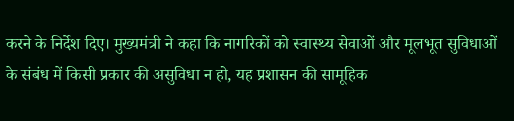करने के निर्देश दिए। मुख्यमंत्री ने कहा कि नागरिकों को स्वास्थ्य सेवाओं और मूलभूत सुविधाओं के संबंध में किसी प्रकार की असुविधा न हो, यह प्रशासन की सामूहिक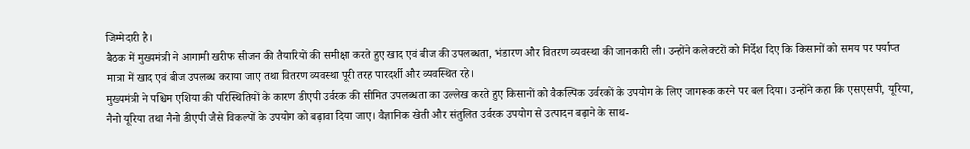जिम्मेदारी है।
बैठक में मुख्यमंत्री ने आगामी खरीफ सीजन की तैयारियों की समीक्षा करते हुए खाद एवं बीज की उपलब्धता, भंडारण और वितरण व्यवस्था की जानकारी ली। उन्होंने कलेक्टरों को निर्देश दिए कि किसानों को समय पर पर्याप्त मात्रा में खाद एवं बीज उपलब्ध कराया जाए तथा वितरण व्यवस्था पूरी तरह पारदर्शी और व्यवस्थित रहे।
मुख्यमंत्री ने पश्चिम एशिया की परिस्थितियों के कारण डीएपी उर्वरक की सीमित उपलब्धता का उल्लेख करते हुए किसानों को वैकल्पिक उर्वरकों के उपयोग के लिए जागरूक करने पर बल दिया। उन्होंने कहा कि एसएसपी, यूरिया, नैनो यूरिया तथा नैनो डीएपी जैसे विकल्पों के उपयोग को बढ़ावा दिया जाए। वैज्ञानिक खेती और संतुलित उर्वरक उपयोग से उत्पादन बढ़ाने के साथ-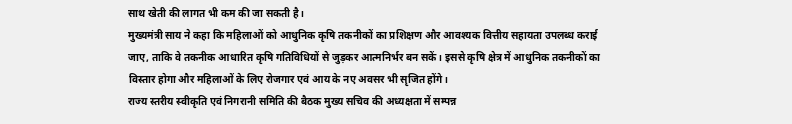साथ खेती की लागत भी कम की जा सकती है।
मुख्यमंत्री साय ने कहा कि महिलाओं को आधुनिक कृषि तकनीकों का प्रशिक्षण और आवश्यक वित्तीय सहायता उपलब्ध कराई जाए, ताकि वे तकनीक आधारित कृषि गतिविधियों से जुड़कर आत्मनिर्भर बन सकें। इससे कृषि क्षेत्र में आधुनिक तकनीकों का विस्तार होगा और महिलाओं के लिए रोजगार एवं आय के नए अवसर भी सृजित होंगे।
राज्य स्तरीय स्वीकृति एवं निगरानी समिति की बैठक मुख्य सचिव की अध्यक्षता में सम्पन्न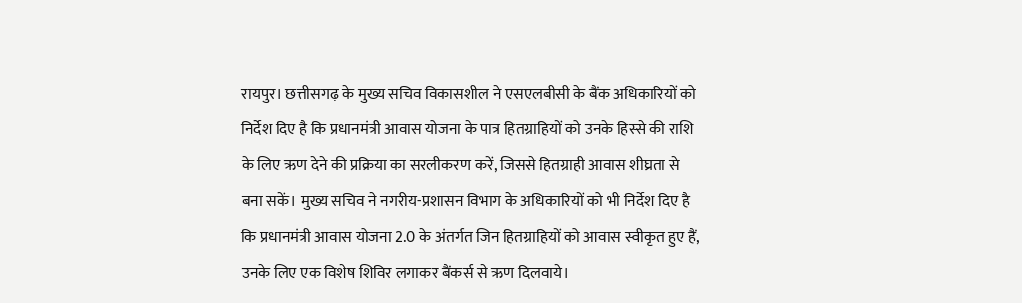रायपुर। छत्तीसगढ़ के मुख्य सचिव विकासशील ने एसएलबीसी के बैंक अधिकारियों को निर्देश दिए है कि प्रधानमंत्री आवास योजना के पात्र हितग्राहियों को उनके हिस्से की राशि के लिए ऋण देने की प्रक्रिया का सरलीकरण करें, जिससे हितग्राही आवास शीघ्रता से बना सकें। मुख्य सचिव ने नगरीय-प्रशासन विभाग के अधिकारियों को भी निर्देश दिए है कि प्रधानमंत्री आवास योजना 2.0 के अंतर्गत जिन हितग्राहियों को आवास स्वीकृत हुए हैं, उनके लिए एक विशेष शिविर लगाकर बैंकर्स से ऋण दिलवाये।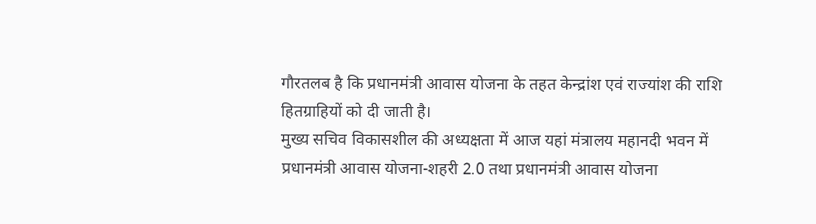गौरतलब है कि प्रधानमंत्री आवास योजना के तहत केन्द्रांश एवं राज्यांश की राशि हितग्राहियों को दी जाती है।
मुख्य सचिव विकासशील की अध्यक्षता में आज यहां मंत्रालय महानदी भवन में प्रधानमंत्री आवास योजना-शहरी 2.0 तथा प्रधानमंत्री आवास योजना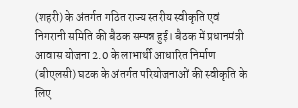(शहरी) के अंतर्गत गठित राज्य स्तरीय स्वीकृति एवं निगरानी समिति की बैठक सम्पन्न हुई। बैठक में प्रधानमंत्री आवास योजना 2.0 के लाभार्थी आधारित निर्माण (बीएलसी) घटक के अंतर्गत परियोजनाओं की स्वीकृति के लिए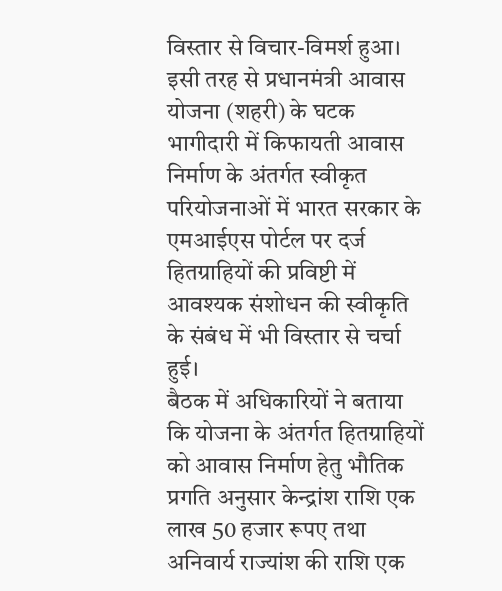विस्तार से विचार-विमर्श हुआ। इसी तरह से प्रधानमंत्री आवास योजना (शहरी) के घटक भागीदारी में किफायती आवास निर्माण के अंतर्गत स्वीकृत परियोजनाओं में भारत सरकार के एमआईएस पोर्टल पर दर्ज हितग्राहियों की प्रविष्टी में आवश्यक संशोधन की स्वीकृति के संबंध में भी विस्तार से चर्चा हुई।
बैठक में अधिकारियों ने बताया कि योजना के अंतर्गत हितग्राहियों को आवास निर्माण हेतु भौतिक प्रगति अनुसार केन्द्रांश राशि एक लाख 50 हजार रूपए तथा अनिवार्य राज्यांश की राशि एक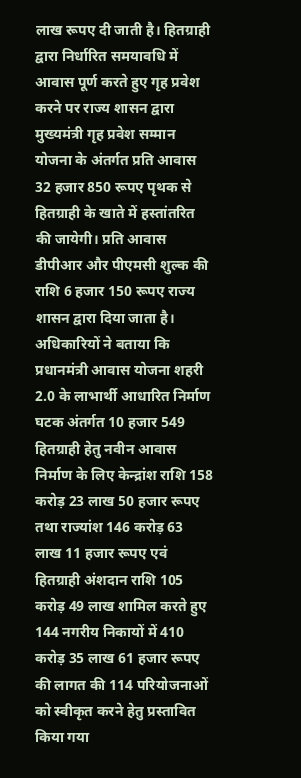लाख रूपए दी जाती है। हितग्राही द्वारा निर्धारित समयावधि में आवास पूर्ण करते हुए गृह प्रवेश करने पर राज्य शासन द्वारा मुख्यमंत्री गृह प्रवेश सम्मान योजना के अंतर्गत प्रति आवास 32 हजार 850 रूपए पृथक से हितग्राही के खाते में हस्तांतरित की जायेगी। प्रति आवास डीपीआर और पीएमसी शुल्क की राशि 6 हजार 150 रूपए राज्य शासन द्वारा दिया जाता है।
अधिकारियों ने बताया कि प्रधानमंत्री आवास योजना शहरी 2.0 के लाभार्थी आधारित निर्माण घटक अंतर्गत 10 हजार 549 हितग्राही हेतु नवीन आवास निर्माण के लिए केन्द्रांश राशि 158 करोड़ 23 लाख 50 हजार रूपए तथा राज्यांश 146 करोड़ 63 लाख 11 हजार रूपए एवं हितग्राही अंशदान राशि 105 करोड़ 49 लाख शामिल करते हुए 144 नगरीय निकायों में 410 करोड़ 35 लाख 61 हजार रूपए की लागत की 114 परियोजनाओं को स्वीकृत करने हेतु प्रस्तावित किया गया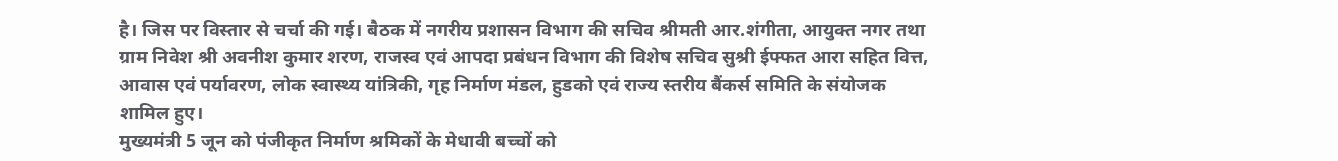है। जिस पर विस्तार से चर्चा की गई। बैठक में नगरीय प्रशासन विभाग की सचिव श्रीमती आर.शंगीता, आयुक्त नगर तथा ग्राम निवेश श्री अवनीश कुमार शरण, राजस्व एवं आपदा प्रबंधन विभाग की विशेष सचिव सुश्री ईफ्फत आरा सहित वित्त, आवास एवं पर्यावरण, लोक स्वास्थ्य यांत्रिकी, गृह निर्माण मंडल, हुडको एवं राज्य स्तरीय बैंकर्स समिति के संयोजक शामिल हुए।
मुख्यमंत्री 5 जून को पंजीकृत निर्माण श्रमिकों के मेधावी बच्चों को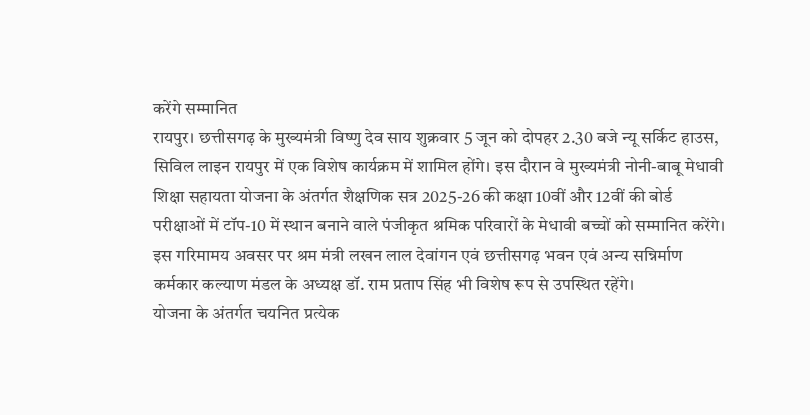करेंगे सम्मानित
रायपुर। छत्तीसगढ़ के मुख्यमंत्री विष्णु देव साय शुक्रवार 5 जून को दोपहर 2.30 बजे न्यू सर्किट हाउस, सिविल लाइन रायपुर में एक विशेष कार्यक्रम में शामिल होंगे। इस दौरान वे मुख्यमंत्री नोनी-बाबू मेधावी शिक्षा सहायता योजना के अंतर्गत शैक्षणिक सत्र 2025-26 की कक्षा 10वीं और 12वीं की बोर्ड परीक्षाओं में टॉप-10 में स्थान बनाने वाले पंजीकृत श्रमिक परिवारों के मेधावी बच्चों को सम्मानित करेंगे। इस गरिमामय अवसर पर श्रम मंत्री लखन लाल देवांगन एवं छत्तीसगढ़ भवन एवं अन्य सन्निर्माण कर्मकार कल्याण मंडल के अध्यक्ष डॉ. राम प्रताप सिंह भी विशेष रूप से उपस्थित रहेंगे।
योजना के अंतर्गत चयनित प्रत्येक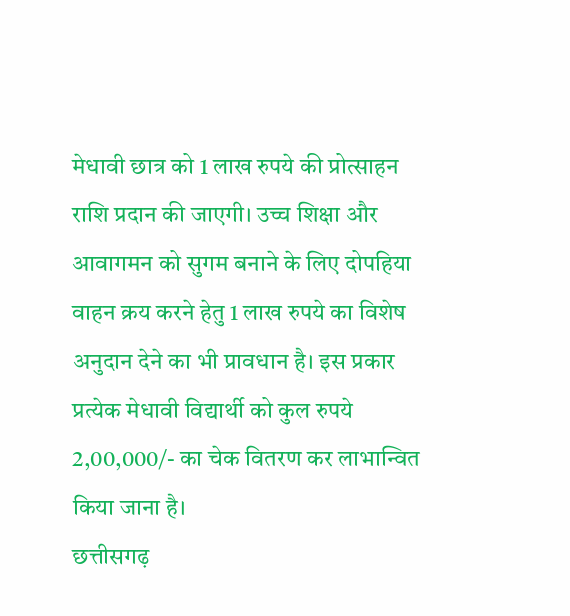मेधावी छात्र को 1 लाख रुपये की प्रोत्साहन राशि प्रदान की जाएगी। उच्च शिक्षा और आवागमन को सुगम बनाने के लिए दोपहिया वाहन क्रय करने हेतु 1 लाख रुपये का विशेष अनुदान देने का भी प्रावधान है। इस प्रकार प्रत्येक मेधावी विद्यार्थी को कुल रुपये 2,00,000/- का चेक वितरण कर लाभान्वित किया जाना है।
छत्तीसगढ़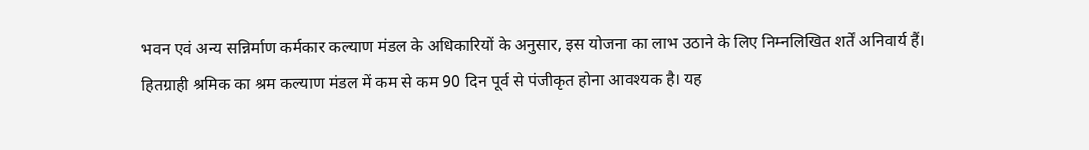भवन एवं अन्य सन्निर्माण कर्मकार कल्याण मंडल के अधिकारियों के अनुसार, इस योजना का लाभ उठाने के लिए निम्नलिखित शर्तें अनिवार्य हैं। हितग्राही श्रमिक का श्रम कल्याण मंडल में कम से कम 90 दिन पूर्व से पंजीकृत होना आवश्यक है। यह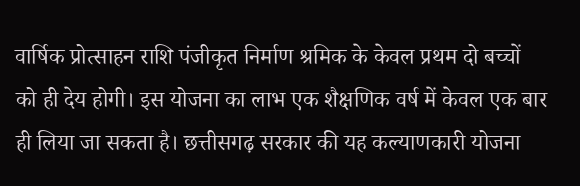वार्षिक प्रोत्साहन राशि पंजीकृत निर्माण श्रमिक के केवल प्रथम दो बच्चों को ही देय होगी। इस योजना का लाभ एक शैक्षणिक वर्ष में केवल एक बार ही लिया जा सकता है। छत्तीसगढ़ सरकार की यह कल्याणकारी योजना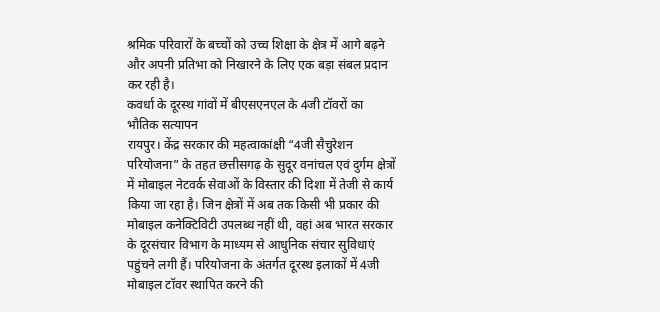श्रमिक परिवारों के बच्चों को उच्च शिक्षा के क्षेत्र में आगे बढ़ने और अपनी प्रतिभा को निखारने के लिए एक बड़ा संबल प्रदान कर रही है।
कवर्धा के दूरस्थ गांवों में बीएसएनएल के 4जी टॉवरों का भौतिक सत्यापन
रायपुर। केंद्र सरकार की महत्वाकांक्षी “4जी सैचुरेशन परियोजना” के तहत छत्तीसगढ़ के सुदूर वनांचल एवं दुर्गम क्षेत्रों में मोबाइल नेटवर्क सेवाओं के विस्तार की दिशा में तेजी से कार्य किया जा रहा है। जिन क्षेत्रों में अब तक किसी भी प्रकार की मोबाइल कनेक्टिविटी उपलब्ध नहीं थी, वहां अब भारत सरकार के दूरसंचार विभाग के माध्यम से आधुनिक संचार सुविधाएं पहुंचने लगी हैं। परियोजना के अंतर्गत दूरस्थ इलाकों में 4जी मोबाइल टॉवर स्थापित करने की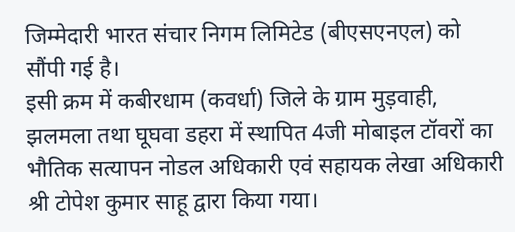जिम्मेदारी भारत संचार निगम लिमिटेड (बीएसएनएल) को सौंपी गई है।
इसी क्रम में कबीरधाम (कवर्धा) जिले के ग्राम मुड़वाही, झलमला तथा घूघवा डहरा में स्थापित 4जी मोबाइल टॉवरों का भौतिक सत्यापन नोडल अधिकारी एवं सहायक लेखा अधिकारी श्री टोपेश कुमार साहू द्वारा किया गया।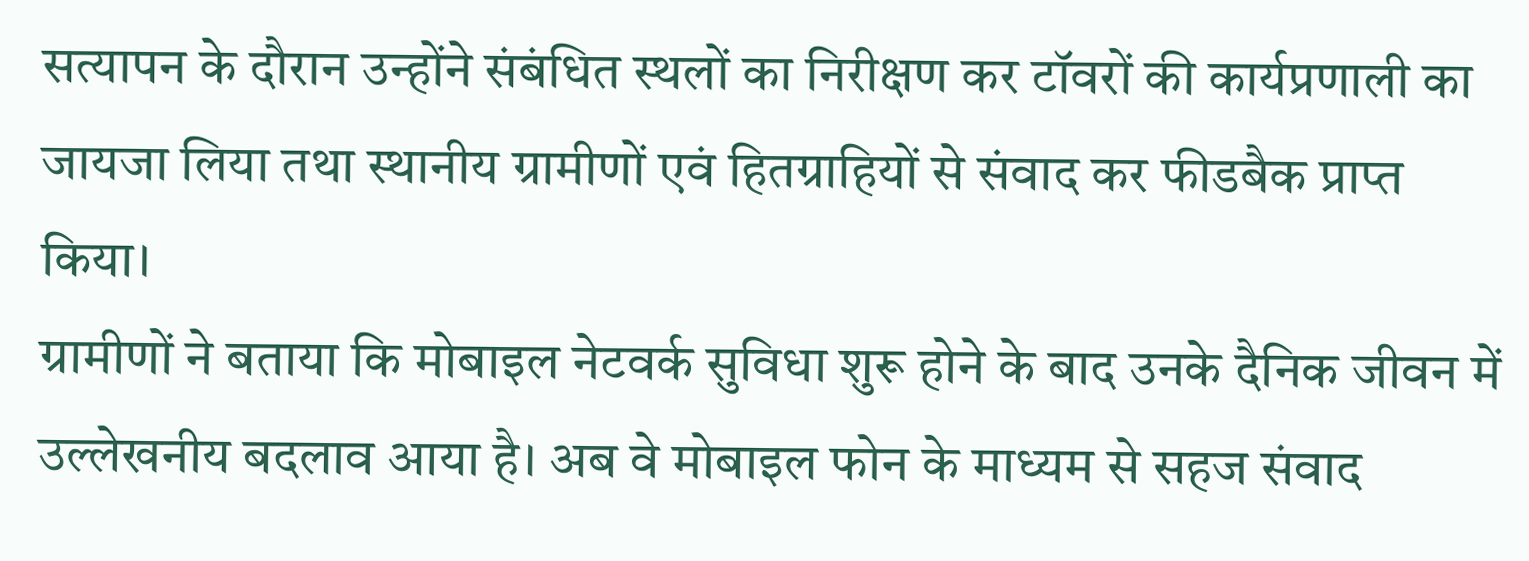सत्यापन के दौरान उन्होंने संबंधित स्थलों का निरीक्षण कर टॉवरों की कार्यप्रणाली का जायजा लिया तथा स्थानीय ग्रामीणों एवं हितग्राहियों से संवाद कर फीडबैक प्राप्त किया।
ग्रामीणों ने बताया कि मोबाइल नेटवर्क सुविधा शुरू होने के बाद उनके दैनिक जीवन में उल्लेखनीय बदलाव आया है। अब वे मोबाइल फोन के माध्यम से सहज संवाद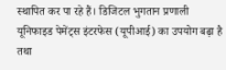स्थापित कर पा रहे हैं। डिजिटल भुगतान प्रणाली यूनिफाइड पेमेंट्स इंटरफेस (यूपीआई) का उपयोग बढ़ा है तथा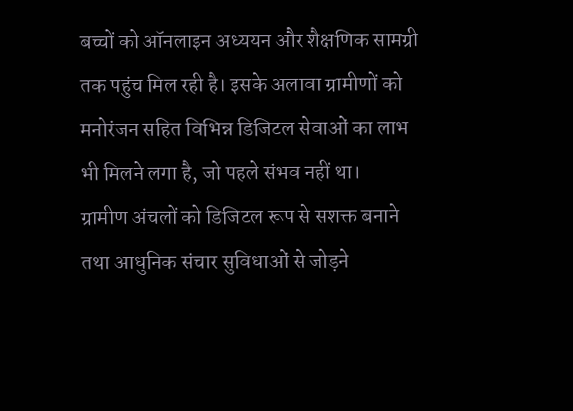बच्चों को ऑनलाइन अध्ययन और शैक्षणिक सामग्री तक पहुंच मिल रही है। इसके अलावा ग्रामीणों को मनोरंजन सहित विभिन्न डिजिटल सेवाओं का लाभ भी मिलने लगा है, जो पहले संभव नहीं था।
ग्रामीण अंचलों को डिजिटल रूप से सशक्त बनाने तथा आधुनिक संचार सुविधाओं से जोड़ने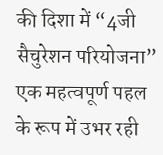की दिशा में “4जी सैचुरेशन परियोजना” एक महत्वपूर्ण पहल के रूप में उभर रही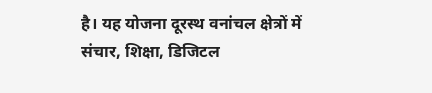है। यह योजना दूरस्थ वनांचल क्षेत्रों में संचार, शिक्षा, डिजिटल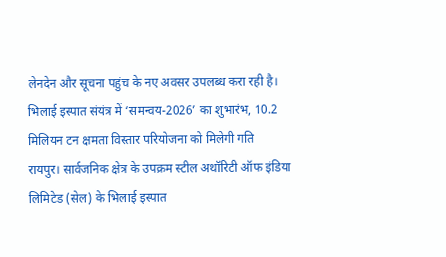लेनदेन और सूचना पहुंच के नए अवसर उपलब्ध करा रही है।
भिलाई इस्पात संयंत्र में ‘समन्वय-2026’ का शुभारंभ, 10.2 मिलियन टन क्षमता विस्तार परियोजना को मिलेगी गति
रायपुर। सार्वजनिक क्षेत्र के उपक्रम स्टील अथॉरिटी ऑफ इंडिया लिमिटेड (सेल) के भिलाई इस्पात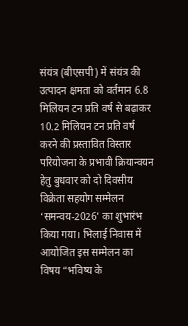संयंत्र (बीएसपी) में संयंत्र की उत्पादन क्षमता को वर्तमान 6.8 मिलियन टन प्रति वर्ष से बढ़ाकर 10.2 मिलियन टन प्रति वर्ष करने की प्रस्तावित विस्तार परियोजना के प्रभावी क्रियान्वयन हेतु बुधवार को दो दिवसीय विक्रेता सहयोग सम्मेलन ‘समन्वय-2026’ का शुभारंभ किया गया। भिलाई निवास में आयोजित इस सम्मेलन का विषय “भविष्य के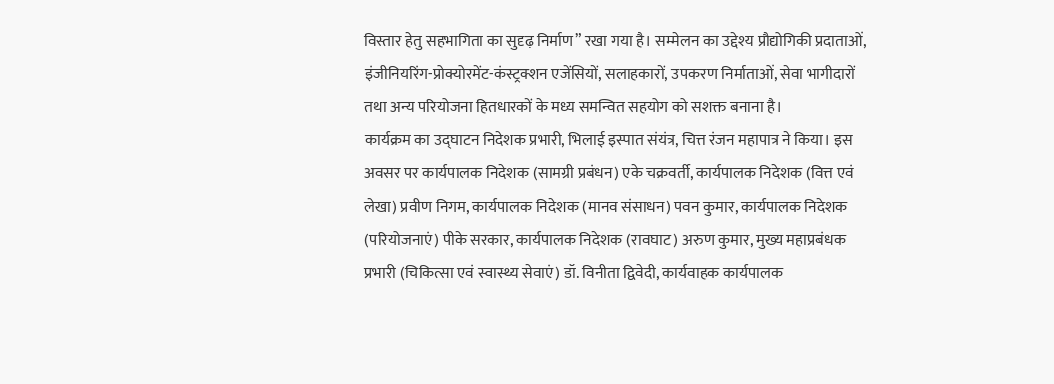विस्तार हेतु सहभागिता का सुदृढ़ निर्माण” रखा गया है। सम्मेलन का उद्देश्य प्रौद्योगिकी प्रदाताओं, इंजीनियरिंग-प्रोक्योरमेंट-कंस्ट्रक्शन एजेंसियों, सलाहकारों, उपकरण निर्माताओं, सेवा भागीदारों तथा अन्य परियोजना हितधारकों के मध्य समन्वित सहयोग को सशक्त बनाना है।
कार्यक्रम का उद्घाटन निदेशक प्रभारी, भिलाई इस्पात संयंत्र, चित्त रंजन महापात्र ने किया। इस अवसर पर कार्यपालक निदेशक (सामग्री प्रबंधन) एके चक्रवर्ती, कार्यपालक निदेशक (वित्त एवं लेखा) प्रवीण निगम, कार्यपालक निदेशक (मानव संसाधन) पवन कुमार, कार्यपालक निदेशक (परियोजनाएं) पीके सरकार, कार्यपालक निदेशक (रावघाट) अरुण कुमार, मुख्य महाप्रबंधक प्रभारी (चिकित्सा एवं स्वास्थ्य सेवाएं) डॉ. विनीता द्विवेदी, कार्यवाहक कार्यपालक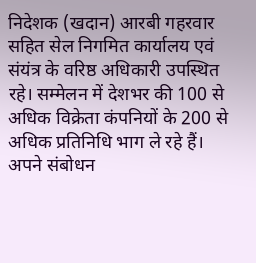निदेशक (खदान) आरबी गहरवार सहित सेल निगमित कार्यालय एवं संयंत्र के वरिष्ठ अधिकारी उपस्थित रहे। सम्मेलन में देशभर की 100 से अधिक विक्रेता कंपनियों के 200 से अधिक प्रतिनिधि भाग ले रहे हैं।
अपने संबोधन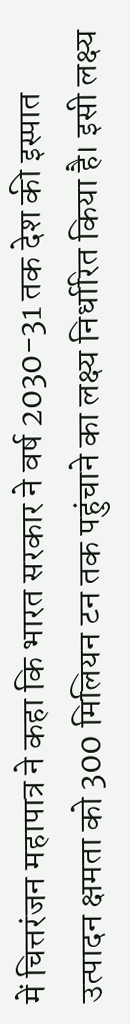में चित्तरंजन महापात्र ने कहा कि भारत सरकार ने वर्ष 2030-31 तक देश की इस्पात उत्पादन क्षमता को 300 मिलियन टन तक पहुंचाने का लक्ष्य निर्धारित किया है। इसी लक्ष्य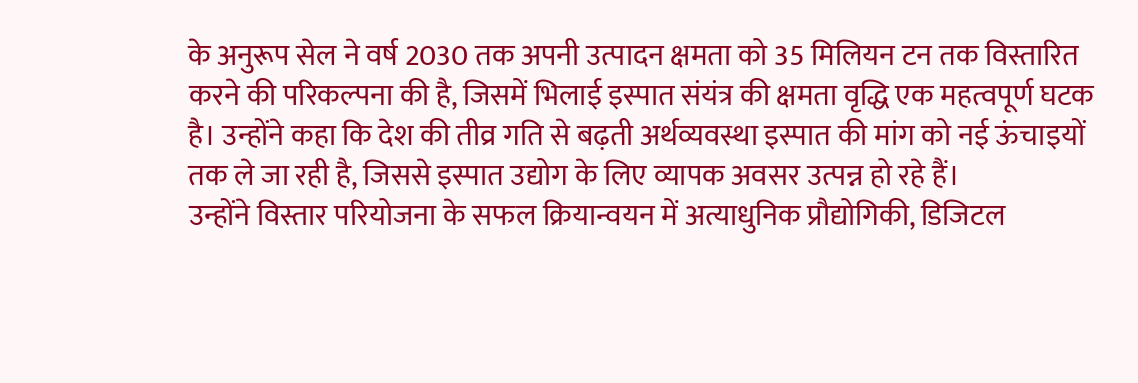के अनुरूप सेल ने वर्ष 2030 तक अपनी उत्पादन क्षमता को 35 मिलियन टन तक विस्तारित करने की परिकल्पना की है, जिसमें भिलाई इस्पात संयंत्र की क्षमता वृद्धि एक महत्वपूर्ण घटक है। उन्होंने कहा कि देश की तीव्र गति से बढ़ती अर्थव्यवस्था इस्पात की मांग को नई ऊंचाइयों तक ले जा रही है, जिससे इस्पात उद्योग के लिए व्यापक अवसर उत्पन्न हो रहे हैं।
उन्होंने विस्तार परियोजना के सफल क्रियान्वयन में अत्याधुनिक प्रौद्योगिकी, डिजिटल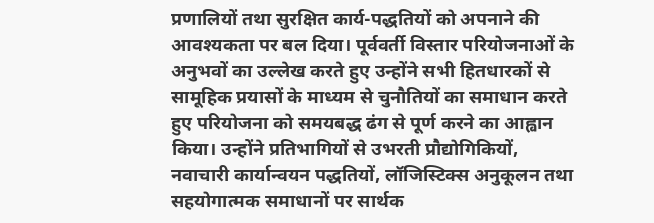प्रणालियों तथा सुरक्षित कार्य-पद्धतियों को अपनाने की आवश्यकता पर बल दिया। पूर्ववर्ती विस्तार परियोजनाओं के अनुभवों का उल्लेख करते हुए उन्होंने सभी हितधारकों से सामूहिक प्रयासों के माध्यम से चुनौतियों का समाधान करते हुए परियोजना को समयबद्ध ढंग से पूर्ण करने का आह्वान किया। उन्होंने प्रतिभागियों से उभरती प्रौद्योगिकियों, नवाचारी कार्यान्वयन पद्धतियों, लॉजिस्टिक्स अनुकूलन तथा सहयोगात्मक समाधानों पर सार्थक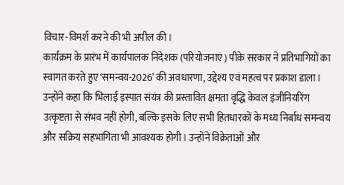विचार-विमर्श करने की भी अपील की।
कार्यक्रम के प्रारंभ में कार्यपालक निदेशक (परियोजनाएं) पीके सरकार ने प्रतिभागियों का स्वागत करते हुए ‘समन्वय-2026’ की अवधारणा, उद्देश्य एवं महत्व पर प्रकाश डाला। उन्होंने कहा कि भिलाई इस्पात संयंत्र की प्रस्तावित क्षमता वृद्धि केवल इंजीनियरिंग उत्कृष्टता से संभव नहीं होगी, बल्कि इसके लिए सभी हितधारकों के मध्य निर्बाध समन्वय और सक्रिय सहभागिता भी आवश्यक होगी। उन्होंने विक्रेताओं और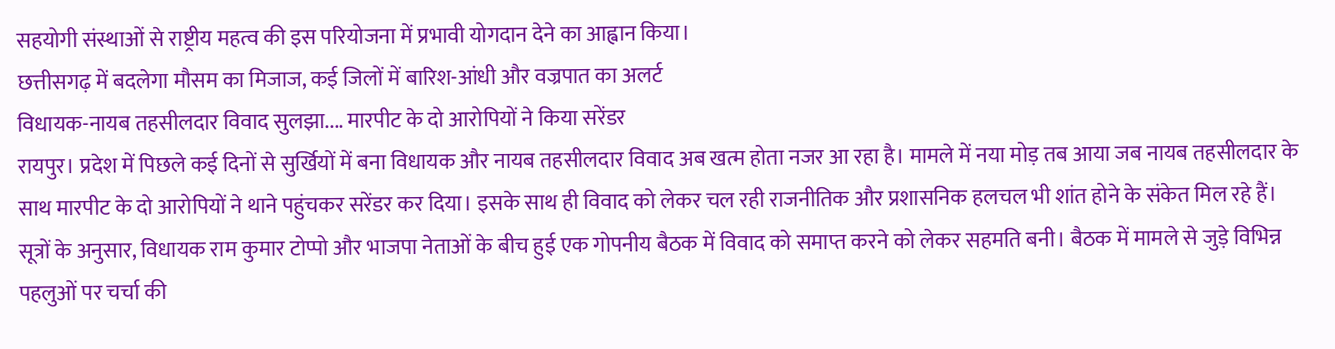सहयोगी संस्थाओं से राष्ट्रीय महत्व की इस परियोजना में प्रभावी योगदान देने का आह्वान किया।
छत्तीसगढ़ में बदलेगा मौसम का मिजाज, कई जिलों में बारिश-आंधी और वज्रपात का अलर्ट
विधायक-नायब तहसीलदार विवाद सुलझा.... मारपीट के दो आरोपियों ने किया सरेंडर
रायपुर। प्रदेश में पिछले कई दिनों से सुर्खियों में बना विधायक और नायब तहसीलदार विवाद अब खत्म होता नजर आ रहा है। मामले में नया मोड़ तब आया जब नायब तहसीलदार के साथ मारपीट के दो आरोपियों ने थाने पहुंचकर सरेंडर कर दिया। इसके साथ ही विवाद को लेकर चल रही राजनीतिक और प्रशासनिक हलचल भी शांत होने के संकेत मिल रहे हैं।
सूत्रों के अनुसार, विधायक राम कुमार टोप्पो और भाजपा नेताओं के बीच हुई एक गोपनीय बैठक में विवाद को समाप्त करने को लेकर सहमति बनी। बैठक में मामले से जुड़े विभिन्न पहलुओं पर चर्चा की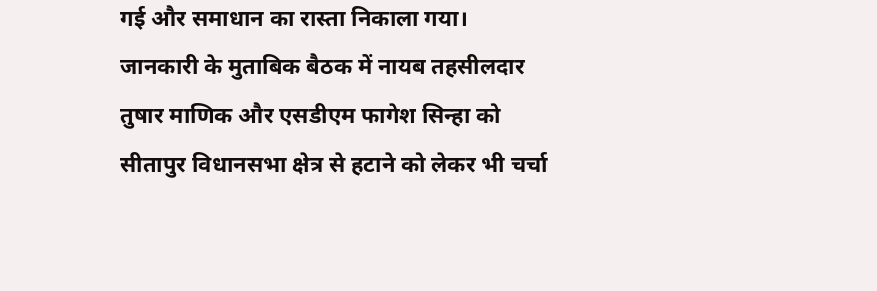गई और समाधान का रास्ता निकाला गया।
जानकारी के मुताबिक बैठक में नायब तहसीलदार तुषार माणिक और एसडीएम फागेश सिन्हा को सीतापुर विधानसभा क्षेत्र से हटाने को लेकर भी चर्चा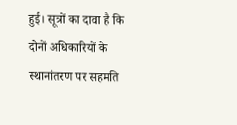हुई। सूत्रों का दावा है कि दोनों अधिकारियों के स्थानांतरण पर सहमति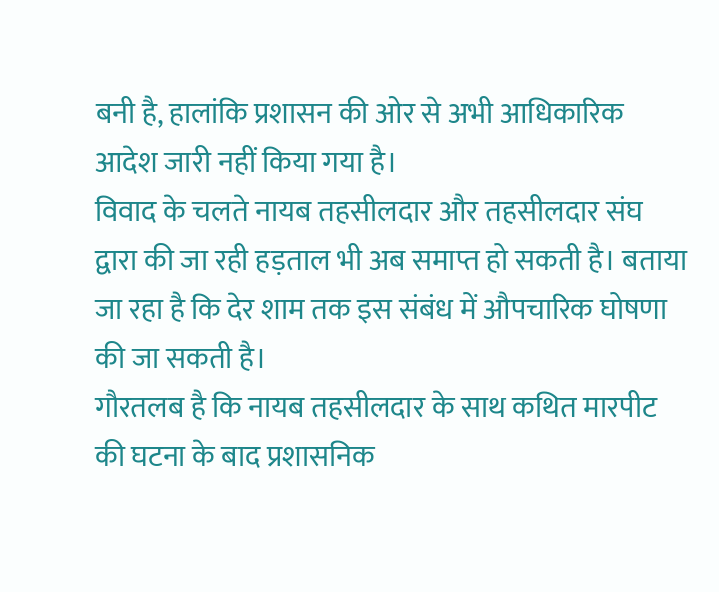बनी है, हालांकि प्रशासन की ओर से अभी आधिकारिक आदेश जारी नहीं किया गया है।
विवाद के चलते नायब तहसीलदार और तहसीलदार संघ द्वारा की जा रही हड़ताल भी अब समाप्त हो सकती है। बताया जा रहा है कि देर शाम तक इस संबंध में औपचारिक घोषणा की जा सकती है।
गौरतलब है कि नायब तहसीलदार के साथ कथित मारपीट की घटना के बाद प्रशासनिक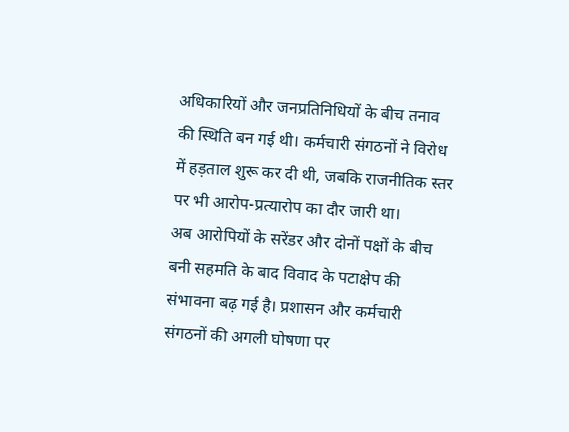अधिकारियों और जनप्रतिनिधियों के बीच तनाव की स्थिति बन गई थी। कर्मचारी संगठनों ने विरोध में हड़ताल शुरू कर दी थी, जबकि राजनीतिक स्तर पर भी आरोप-प्रत्यारोप का दौर जारी था।
अब आरोपियों के सरेंडर और दोनों पक्षों के बीच बनी सहमति के बाद विवाद के पटाक्षेप की संभावना बढ़ गई है। प्रशासन और कर्मचारी संगठनों की अगली घोषणा पर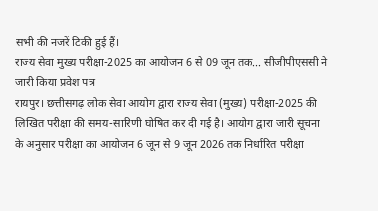सभी की नजरें टिकी हुई हैं।
राज्य सेवा मुख्य परीक्षा-2025 का आयोजन 6 से 09 जून तक... सीजीपीएससी ने जारी किया प्रवेश पत्र
रायपुर। छत्तीसगढ़ लोक सेवा आयोग द्वारा राज्य सेवा (मुख्य) परीक्षा-2025 की लिखित परीक्षा की समय-सारिणी घोषित कर दी गई है। आयोग द्वारा जारी सूचना के अनुसार परीक्षा का आयोजन 6 जून से 9 जून 2026 तक निर्धारित परीक्षा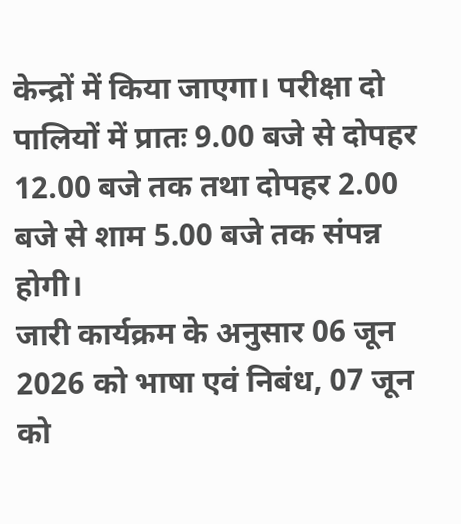केन्द्रों में किया जाएगा। परीक्षा दो पालियों में प्रातः 9.00 बजे से दोपहर 12.00 बजे तक तथा दोपहर 2.00 बजे से शाम 5.00 बजे तक संपन्न होगी।
जारी कार्यक्रम के अनुसार 06 जून 2026 को भाषा एवं निबंध, 07 जून को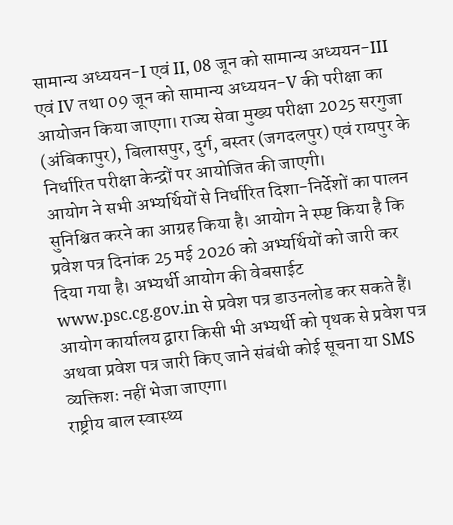सामान्य अध्ययन-I एवं II, 08 जून को सामान्य अध्ययन-III एवं IV तथा 09 जून को सामान्य अध्ययन-V की परीक्षा का आयोजन किया जाएगा। राज्य सेवा मुख्य परीक्षा 2025 सरगुजा (अंबिकापुर), बिलासपुर, दुर्ग, बस्तर (जगदलपुर) एवं रायपुर के निर्धारित परीक्षा केन्द्रों पर आयोजित की जाएगी।
आयोग ने सभी अभ्यर्थियों से निर्धारित दिशा-निर्देशों का पालन सुनिश्चित करने का आग्रह किया है। आयोग ने स्प्ष्ट किया है कि प्रवेश पत्र दिनांक 25 मई 2026 को अभ्यर्थियों को जारी कर दिया गया है। अभ्यर्थी आयोग की वेबसाईट www.psc.cg.gov.in से प्रवेश पत्र डाउनलोड कर सकते हैं। आयोग कार्यालय द्वारा किसी भी अभ्यर्थी को पृथक से प्रवेश पत्र अथवा प्रवेश पत्र जारी किए जाने संबंधी कोई सूचना या SMS व्यक्तिशः नहीं भेजा जाएगा।
राष्ट्रीय बाल स्वास्थ्य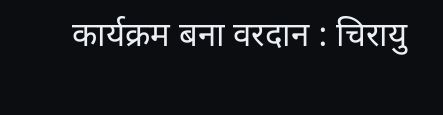कार्यक्रम बना वरदान : चिरायु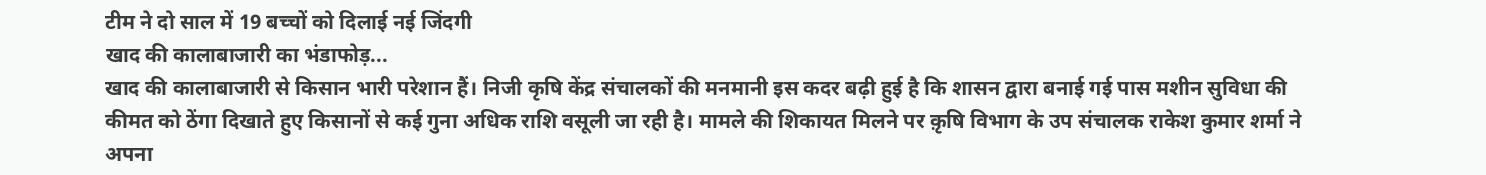टीम ने दो साल में 19 बच्चों को दिलाई नई जिंदगी
खाद की कालाबाजारी का भंडाफोड़...
खाद की कालाबाजारी से किसान भारी परेशान हैं। निजी कृषि केंद्र संचालकों की मनमानी इस कदर बढ़ी हुई है कि शासन द्वारा बनाई गई पास मशीन सुविधा की कीमत को ठेंगा दिखाते हुए किसानों से कई गुना अधिक राशि वसूली जा रही है। मामले की शिकायत मिलने पर क़ृषि विभाग के उप संचालक राकेश कुमार शर्मा ने अपना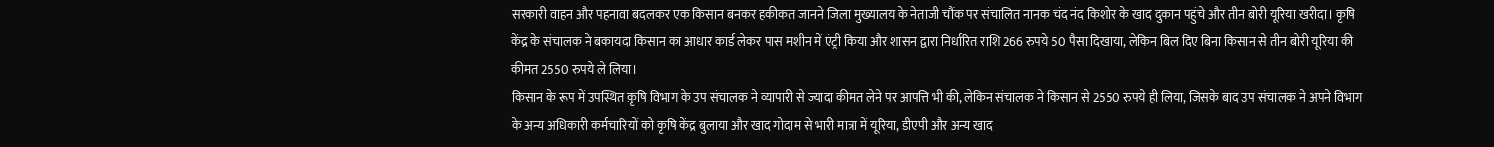सरकारी वाहन और पहनावा बदलकर एक किसान बनकर हकीकत जानने जिला मुख्यालय के नेताजी चौंक पर संचालित नानक चंद नंद किशोर के खाद दुकान पहुंचे और तीन बोरी यूरिया खरीदा। कृषि केंद्र के संचालक ने बकायदा किसान का आधार कार्ड लेकर पास मशीन में एंट्री किया और शासन द्वारा निर्धारित राशि 266 रुपये 50 पैसा दिखाया, लेकिन बिल दिए बिना किसान से तीन बोरी यूरिया की कीमत 2550 रुपये ले लिया।
किसान के रूप में उपस्थित क़ृषि विभाग के उप संचालक ने व्यापारी से ज्यादा कीमत लेने पर आपत्ति भी की, लेकिन संचालक ने किसान से 2550 रुपये ही लिया, जिसके बाद उप संचालक ने अपने विभाग के अन्य अधिकारी कर्मचारियों को कृषि केंद्र बुलाया और खाद गोदाम से भारी मात्रा में यूरिया, डीएपी और अन्य खाद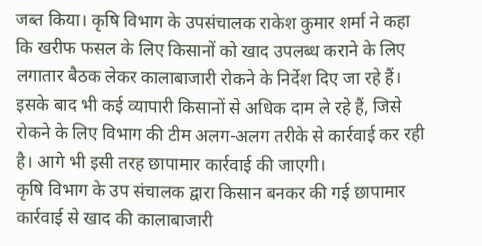जब्त किया। कृषि विभाग के उपसंचालक राकेश कुमार शर्मा ने कहा कि खरीफ फसल के लिए किसानों को खाद उपलब्ध कराने के लिए लगातार बैठक लेकर कालाबाजारी रोकने के निर्देश दिए जा रहे हैं। इसके बाद भी कई व्यापारी किसानों से अधिक दाम ले रहे हैं, जिसे रोकने के लिए विभाग की टीम अलग-अलग तरीके से कार्रवाई कर रही है। आगे भी इसी तरह छापामार कार्रवाई की जाएगी।
कृषि विभाग के उप संचालक द्वारा किसान बनकर की गई छापामार कार्रवाई से खाद की कालाबाजारी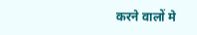करने वालों मे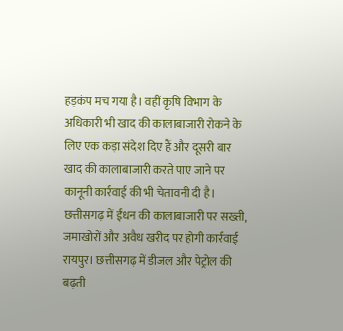हड़कंप मच गया है। वहीं कृषि विभाग के अधिकारी भी खाद की कालाबाजारी रोकने के लिए एक कड़ा संदेश दिए हैं और दूसरी बार खाद की कालाबाजारी करते पाए जाने पर कानूनी कार्रवाई की भी चेतावनी दी है।
छत्तीसगढ़ में ईंधन की कालाबाजारी पर सख्ती, जमाखोरों और अवैध खरीद पर होगी कार्रवाई
रायपुर। छत्तीसगढ़ में डीजल और पेट्रोल की बढ़ती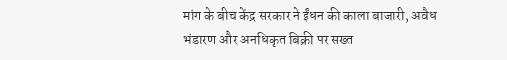मांग के बीच केंद्र सरकार ने ईंधन की काला बाजारी, अवैध भंडारण और अनधिकृत बिक्री पर सख्त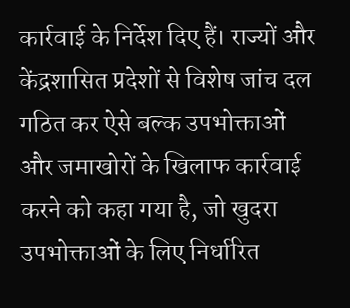कार्रवाई के निर्देश दिए हैं। राज्यों और केंद्रशासित प्रदेशों से विशेष जांच दल गठित कर ऐसे बल्क उपभोक्ताओं और जमाखोरों के खिलाफ कार्रवाई करने को कहा गया है, जो खुदरा उपभोक्ताओं के लिए निर्धारित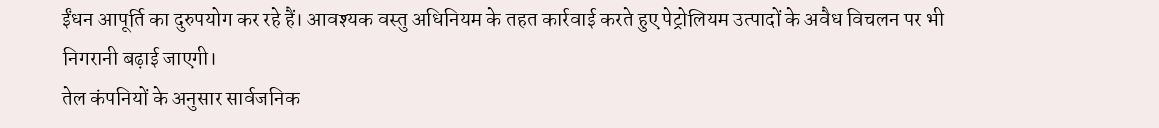ईंधन आपूर्ति का दुरुपयोग कर रहे हैं। आवश्यक वस्तु अधिनियम के तहत कार्रवाई करते हुए पेट्रोलियम उत्पादों के अवैध विचलन पर भी निगरानी बढ़ाई जाएगी।
तेल कंपनियों के अनुसार सार्वजनिक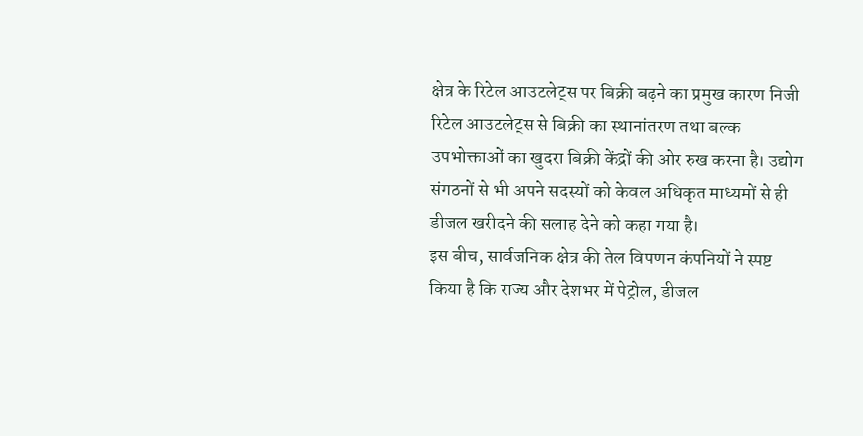क्षेत्र के रिटेल आउटलेट्स पर बिक्री बढ़ने का प्रमुख कारण निजी रिटेल आउटलेट्स से बिक्री का स्थानांतरण तथा बल्क उपभोक्ताओं का खुदरा बिक्री केंद्रों की ओर रुख करना है। उद्योग संगठनों से भी अपने सदस्यों को केवल अधिकृत माध्यमों से ही डीजल खरीदने की सलाह देने को कहा गया है।
इस बीच, सार्वजनिक क्षेत्र की तेल विपणन कंपनियों ने स्पष्ट किया है कि राज्य और देशभर में पेट्रोल, डीजल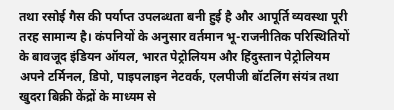तथा रसोई गैस की पर्याप्त उपलब्धता बनी हुई है और आपूर्ति व्यवस्था पूरी तरह सामान्य है। कंपनियों के अनुसार वर्तमान भू-राजनीतिक परिस्थितियों के बावजूद इंडियन ऑयल, भारत पेट्रोलियम और हिंदुस्तान पेट्रोलियम अपने टर्मिनल, डिपो, पाइपलाइन नेटवर्क, एलपीजी बॉटलिंग संयंत्र तथा खुदरा बिक्री केंद्रों के माध्यम से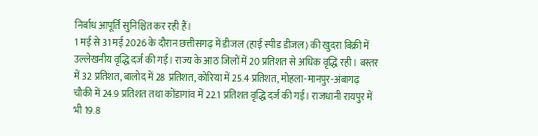निर्बाध आपूर्ति सुनिश्चित कर रही हैं।
1 मई से 31 मई 2026 के दौरान छत्तीसगढ़ में डीजल (हाई स्पीड डीजल) की खुदरा बिक्री में उल्लेखनीय वृद्धि दर्ज की गई। राज्य के आठ जिलों में 20 प्रतिशत से अधिक वृद्धि रही। बस्तर में 32 प्रतिशत, बालोद में 28 प्रतिशत, कोरिया में 25.4 प्रतिशत, मोहला-मानपुर-अंबागढ़ चौकी में 24.9 प्रतिशत तथा कोंडागांव में 22.1 प्रतिशत वृद्धि दर्ज की गई। राजधानी रायपुर में भी 19.8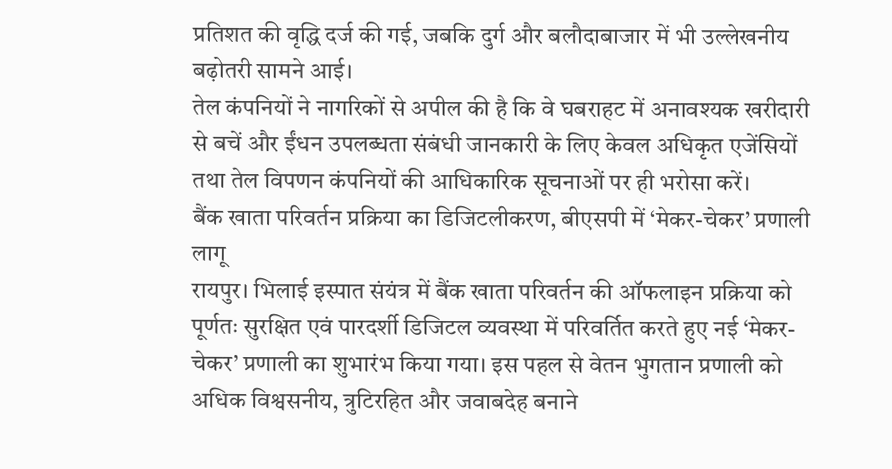प्रतिशत की वृद्धि दर्ज की गई, जबकि दुर्ग और बलौदाबाजार में भी उल्लेखनीय बढ़ोतरी सामने आई।
तेल कंपनियों ने नागरिकों से अपील की है कि वे घबराहट में अनावश्यक खरीदारी से बचें और ईंधन उपलब्धता संबंधी जानकारी के लिए केवल अधिकृत एजेंसियों तथा तेल विपणन कंपनियों की आधिकारिक सूचनाओं पर ही भरोसा करें।
बैंक खाता परिवर्तन प्रक्रिया का डिजिटलीकरण, बीएसपी में ‘मेकर-चेकर’ प्रणाली लागू
रायपुर। भिलाई इस्पात संयंत्र में बैंक खाता परिवर्तन की ऑफलाइन प्रक्रिया को पूर्णतः सुरक्षित एवं पारदर्शी डिजिटल व्यवस्था में परिवर्तित करते हुए नई ‘मेकर-चेकर’ प्रणाली का शुभारंभ किया गया। इस पहल से वेतन भुगतान प्रणाली को अधिक विश्वसनीय, त्रुटिरहित और जवाबदेह बनाने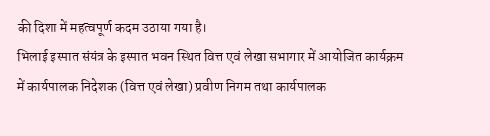की दिशा में महत्वपूर्ण कदम उठाया गया है।
भिलाई इस्पात संयंत्र के इस्पात भवन स्थित वित्त एवं लेखा सभागार में आयोजित कार्यक्रम में कार्यपालक निदेशक (वित्त एवं लेखा) प्रवीण निगम तथा कार्यपालक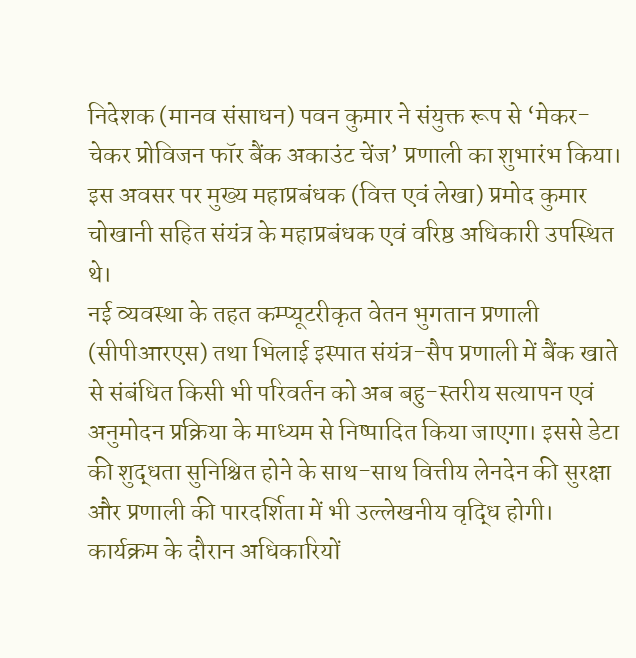निदेशक (मानव संसाधन) पवन कुमार ने संयुक्त रूप से ‘मेकर-चेकर प्रोविजन फॉर बैंक अकाउंट चेंज’ प्रणाली का शुभारंभ किया। इस अवसर पर मुख्य महाप्रबंधक (वित्त एवं लेखा) प्रमोद कुमार चोखानी सहित संयंत्र के महाप्रबंधक एवं वरिष्ठ अधिकारी उपस्थित थे।
नई व्यवस्था के तहत कम्प्यूटरीकृत वेतन भुगतान प्रणाली (सीपीआरएस) तथा भिलाई इस्पात संयंत्र-सैप प्रणाली में बैंक खाते से संबंधित किसी भी परिवर्तन को अब बहु-स्तरीय सत्यापन एवं अनुमोदन प्रक्रिया के माध्यम से निष्पादित किया जाएगा। इससे डेटा की शुद्धता सुनिश्चित होने के साथ-साथ वित्तीय लेनदेन की सुरक्षा और प्रणाली की पारदर्शिता में भी उल्लेखनीय वृद्धि होगी। कार्यक्रम के दौरान अधिकारियों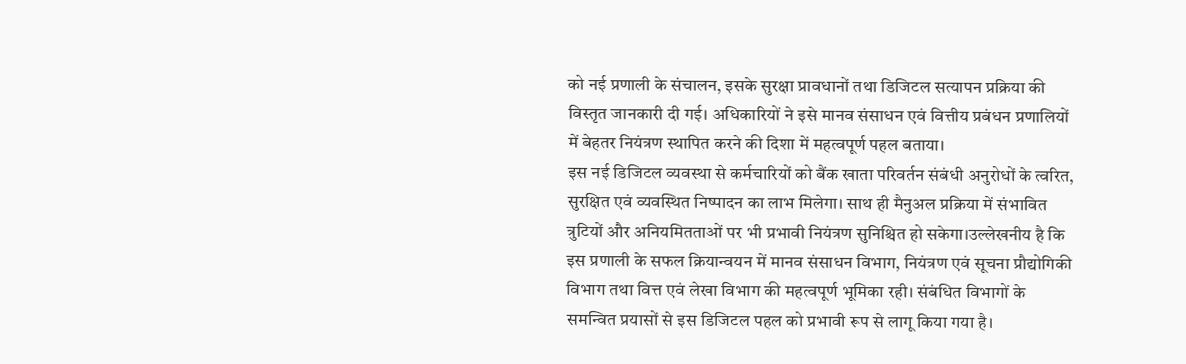को नई प्रणाली के संचालन, इसके सुरक्षा प्रावधानों तथा डिजिटल सत्यापन प्रक्रिया की विस्तृत जानकारी दी गई। अधिकारियों ने इसे मानव संसाधन एवं वित्तीय प्रबंधन प्रणालियों में बेहतर नियंत्रण स्थापित करने की दिशा में महत्वपूर्ण पहल बताया।
इस नई डिजिटल व्यवस्था से कर्मचारियों को बैंक खाता परिवर्तन संबंधी अनुरोधों के त्वरित, सुरक्षित एवं व्यवस्थित निष्पादन का लाभ मिलेगा। साथ ही मैनुअल प्रक्रिया में संभावित त्रुटियों और अनियमितताओं पर भी प्रभावी नियंत्रण सुनिश्चित हो सकेगा।उल्लेखनीय है कि इस प्रणाली के सफल क्रियान्वयन में मानव संसाधन विभाग, नियंत्रण एवं सूचना प्रौद्योगिकी विभाग तथा वित्त एवं लेखा विभाग की महत्वपूर्ण भूमिका रही। संबंधित विभागों के समन्वित प्रयासों से इस डिजिटल पहल को प्रभावी रूप से लागू किया गया है।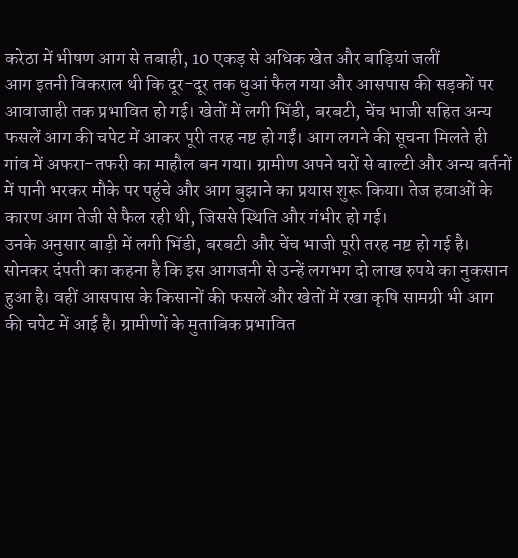करेठा में भीषण आग से तबाही, 10 एकड़ से अधिक खेत और बाड़ियां जलीं
आग इतनी विकराल थी कि दूर-दूर तक धुआं फैल गया और आसपास की सड़कों पर आवाजाही तक प्रभावित हो गई। खेतों में लगी भिंडी, बरबटी, चेंच भाजी सहित अन्य फसलें आग की चपेट में आकर पूरी तरह नष्ट हो गईं। आग लगने की सूचना मिलते ही गांव में अफरा-तफरी का माहौल बन गया। ग्रामीण अपने घरों से बाल्टी और अन्य बर्तनों में पानी भरकर मौके पर पहुंचे और आग बुझाने का प्रयास शुरू किया। तेज हवाओं के कारण आग तेजी से फैल रही थी, जिससे स्थिति और गंभीर हो गई।
उनके अनुसार बाड़ी में लगी भिंडी, बरबटी और चेंच भाजी पूरी तरह नष्ट हो गई है। सोनकर दंपती का कहना है कि इस आगजनी से उन्हें लगभग दो लाख रुपये का नुकसान हुआ है। वहीं आसपास के किसानों की फसलें और खेतों में रखा कृषि सामग्री भी आग की चपेट में आई है। ग्रामीणों के मुताबिक प्रभावित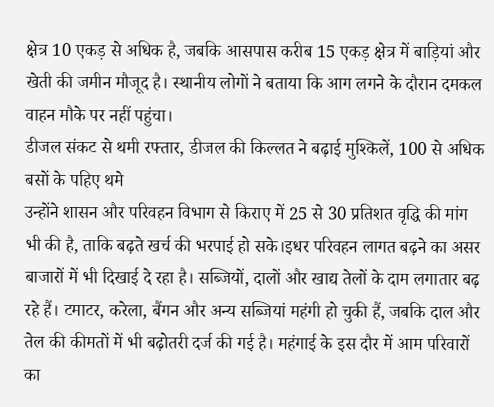क्षेत्र 10 एकड़ से अधिक है, जबकि आसपास करीब 15 एकड़ क्षेत्र में बाड़ियां और खेती की जमीन मौजूद है। स्थानीय लोगों ने बताया कि आग लगने के दौरान दमकल वाहन मौके पर नहीं पहुंचा।
डीजल संकट से थमी रफ्तार, डीजल की किल्लत ने बढ़ाई मुश्किलें, 100 से अधिक बसों के पहिए थमे
उन्होंने शासन और परिवहन विभाग से किराए में 25 से 30 प्रतिशत वृद्धि की मांग भी की है, ताकि बढ़ते खर्च की भरपाई हो सके।इधर परिवहन लागत बढ़ने का असर बाजारों में भी दिखाई दे रहा है। सब्जियों, दालों और खाद्य तेलों के दाम लगातार बढ़ रहे हैं। टमाटर, करेला, बैंगन और अन्य सब्जियां महंगी हो चुकी हैं, जबकि दाल और तेल की कीमतों में भी बढ़ोतरी दर्ज की गई है। महंगाई के इस दौर में आम परिवारों का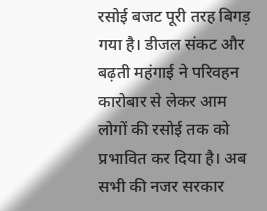रसोई बजट पूरी तरह बिगड़ गया है। डीजल संकट और बढ़ती महंगाई ने परिवहन कारोबार से लेकर आम लोगों की रसोई तक को प्रभावित कर दिया है। अब सभी की नजर सरकार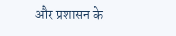और प्रशासन के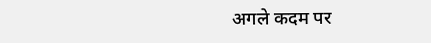अगले कदम पर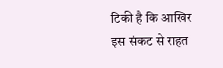टिकी है कि आखिर इस संकट से राहत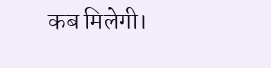कब मिलेगी।